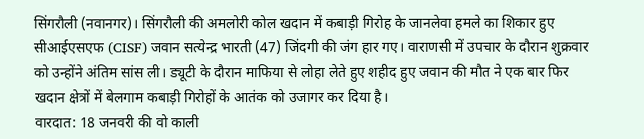सिंगरौली (नवानगर)। सिंगरौली की अमलोरी कोल खदान में कबाड़ी गिरोह के जानलेवा हमले का शिकार हुए सीआईएसएफ (CISF) जवान सत्येन्द्र भारती (47) जिंदगी की जंग हार गए। वाराणसी में उपचार के दौरान शुक्रवार को उन्होंने अंतिम सांस ली। ड्यूटी के दौरान माफिया से लोहा लेते हुए शहीद हुए जवान की मौत ने एक बार फिर खदान क्षेत्रों में बेलगाम कबाड़ी गिरोहों के आतंक को उजागर कर दिया है।
वारदात: 18 जनवरी की वो काली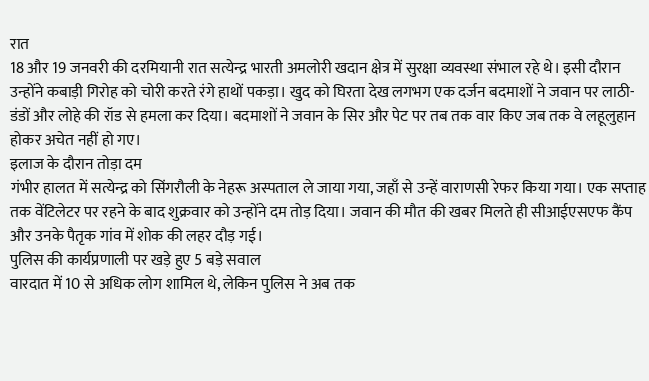रात
18 और 19 जनवरी की दरमियानी रात सत्येन्द्र भारती अमलोरी खदान क्षेत्र में सुरक्षा व्यवस्था संभाल रहे थे। इसी दौरान उन्होंने कबाड़ी गिरोह को चोरी करते रंगे हाथों पकड़ा। खुद को घिरता देख लगभग एक दर्जन बदमाशों ने जवान पर लाठी-डंडों और लोहे की रॉड से हमला कर दिया। बदमाशों ने जवान के सिर और पेट पर तब तक वार किए जब तक वे लहूलुहान होकर अचेत नहीं हो गए।
इलाज के दौरान तोड़ा दम
गंभीर हालत में सत्येन्द्र को सिंगरौली के नेहरू अस्पताल ले जाया गया, जहाँ से उन्हें वाराणसी रेफर किया गया। एक सप्ताह तक वेंटिलेटर पर रहने के बाद शुक्रवार को उन्होंने दम तोड़ दिया। जवान की मौत की खबर मिलते ही सीआईएसएफ कैंप और उनके पैतृक गांव में शोक की लहर दौड़ गई।
पुलिस की कार्यप्रणाली पर खड़े हुए 5 बड़े सवाल
वारदात में 10 से अधिक लोग शामिल थे, लेकिन पुलिस ने अब तक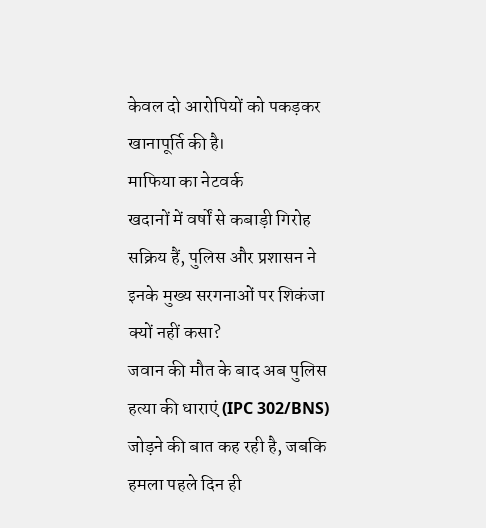केवल दो आरोपियों को पकड़कर खानापूर्ति की है।
माफिया का नेटवर्क
खदानों में वर्षों से कबाड़ी गिरोह सक्रिय हैं, पुलिस और प्रशासन ने इनके मुख्य सरगनाओं पर शिकंजा क्यों नहीं कसा?
जवान की मौत के बाद अब पुलिस हत्या की धाराएं (IPC 302/BNS) जोड़ने की बात कह रही है, जबकि हमला पहले दिन ही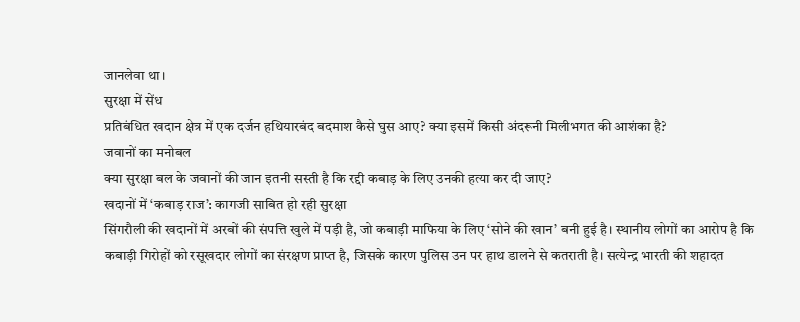जानलेवा था।
सुरक्षा में सेंध
प्रतिबंधित खदान क्षेत्र में एक दर्जन हथियारबंद बदमाश कैसे घुस आए? क्या इसमें किसी अंदरूनी मिलीभगत की आशंका है?
जवानों का मनोबल
क्या सुरक्षा बल के जवानों की जान इतनी सस्ती है कि रद्दी कबाड़ के लिए उनकी हत्या कर दी जाए?
खदानों में ‘कबाड़ राज’: कागजी साबित हो रही सुरक्षा
सिंगरौली की खदानों में अरबों की संपत्ति खुले में पड़ी है, जो कबाड़ी माफिया के लिए ‘सोने की खान’ बनी हुई है। स्थानीय लोगों का आरोप है कि कबाड़ी गिरोहों को रसूखदार लोगों का संरक्षण प्राप्त है, जिसके कारण पुलिस उन पर हाथ डालने से कतराती है। सत्येन्द्र भारती की शहादत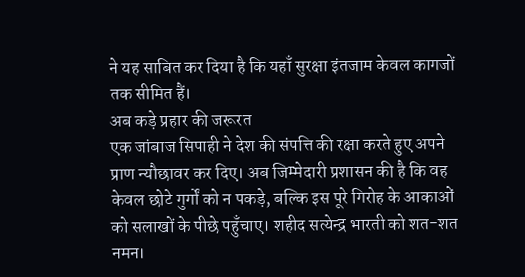ने यह साबित कर दिया है कि यहाँ सुरक्षा इंतजाम केवल कागजों तक सीमित हैं।
अब कड़े प्रहार की जरूरत
एक जांबाज सिपाही ने देश की संपत्ति की रक्षा करते हुए अपने प्राण न्यौछावर कर दिए। अब जिम्मेदारी प्रशासन की है कि वह केवल छोटे गुर्गों को न पकड़े, बल्कि इस पूरे गिरोह के आकाओं को सलाखों के पीछे पहुँचाए। शहीद सत्येन्द्र भारती को शत-शत नमन।